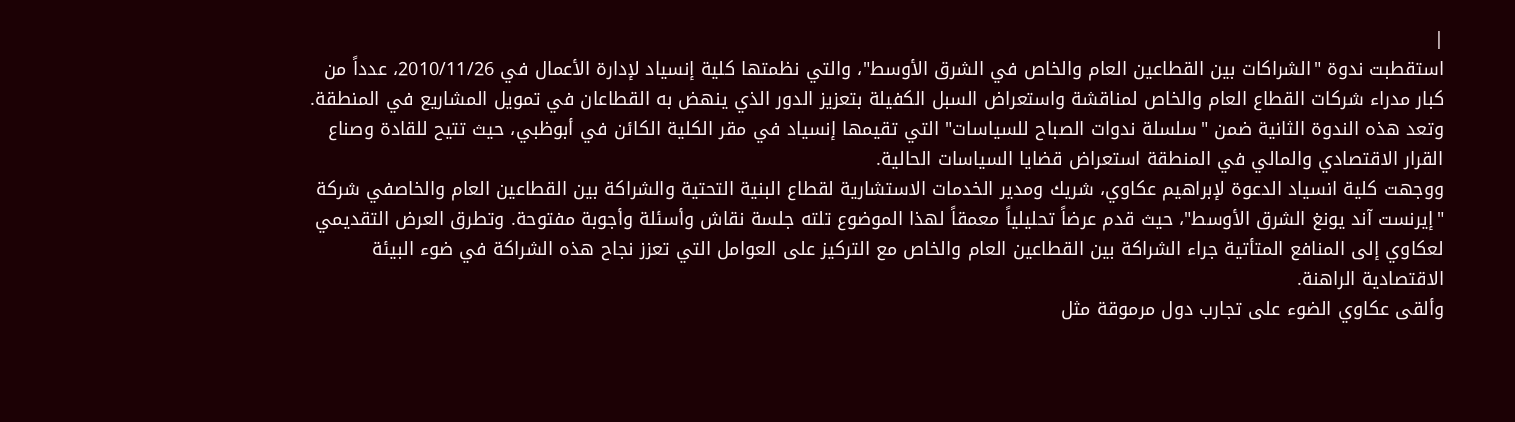|
استقطبت ندوة "الشراكات بين القطاعين العام والخاص في الشرق الأوسط"، والتي نظمتها كلية إنسياد لإدارة الأعمال في 2010/11/26، عدداً من كبار مدراء شركات القطاع العام والخاص لمناقشة واستعراض السبل الكفيلة بتعزيز الدور الذي ينهض به القطاعان في تمويل المشاريع في المنطقة. وتعد هذه الندوة الثانية ضمن "سلسلة ندوات الصباح للسياسات" التي تقيمها إنسياد في مقر الكلية الكائن في أبوظبي، حيث تتيح للقادة وصناع القرار الاقتصادي والمالي في المنطقة استعراض قضايا السياسات الحالية.
ووجهت كلية انسياد الدعوة لإبراهيم عكاوي، شريك ومدير الخدمات الاستشارية لقطاع البنية التحتية والشراكة بين القطاعين العام والخاصفي شركة "إيرنست آند يونغ الشرق الأوسط"، حيث قدم عرضاً تحليلياً معمقاً لهذا الموضوع تلته جلسة نقاش وأسئلة وأجوبة مفتوحة. وتطرق العرض التقديمي لعكاوي إلى المنافع المتأتية جراء الشراكة بين القطاعين العام والخاص مع التركيز على العوامل التي تعزز نجاح هذه الشراكة في ضوء البيئة الاقتصادية الراهنة.
وألقى عكاوي الضوء على تجارب دول مرموقة مثل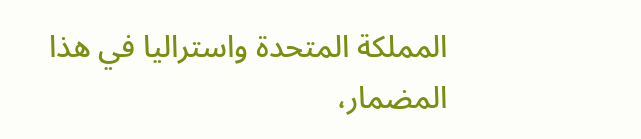المملكة المتحدة واستراليا في هذا المضمار،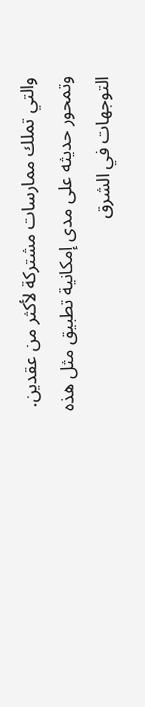والتي تملك ممارسات مشتركة لأكثر من عقدين. وتمحور حديثه على مدى إمكانية تطبيق مثل هذه التوجهات في الشرق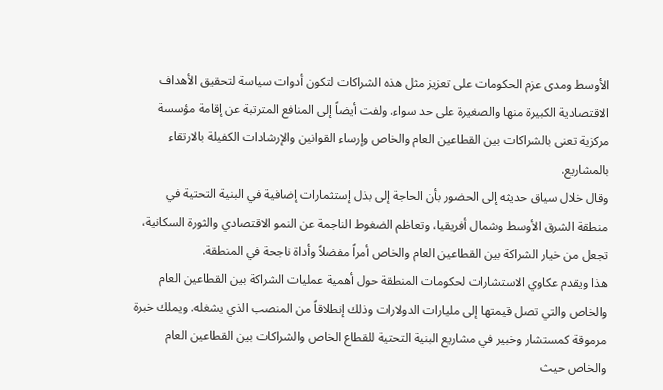الأوسط ومدى عزم الحكومات على تعزيز مثل هذه الشراكات لتكون أدوات سياسة لتحقيق الأهداف الاقتصادية الكبيرة منها والصغيرة على حد سواء. ولفت أيضاً إلى المنافع المترتبة عن إقامة مؤسسة مركزية تعنى بالشراكات بين القطاعين العام والخاص وإرساء القوانين والإرشادات الكفيلة بالارتقاء بالمشاريع.
وقال خلال سياق حديثه إلى الحضور بأن الحاجة إلى بذل إستثمارات إضافية في البنية التحتية في منطقة الشرق الأوسط وشمال أفريقيا، وتعاظم الضغوط الناجمة عن النمو الاقتصادي والثورة السكانية، تجعل من خيار الشراكة بين القطاعين العام والخاص أمراً مفضلاً وأداة ناجحة في المنطقة.
هذا ويقدم عكاوي الاستشارات لحكومات المنطقة حول أهمية عمليات الشراكة بين القطاعين العام والخاص والتي تصل قيمتها إلى مليارات الدولارات وذلك إنطلاقاً من المنصب الذي يشغله. ويملك خبرة مرموقة كمستشار وخبير في مشاريع البنية التحتية للقطاع الخاص والشراكات بين القطاعين العام والخاص حيث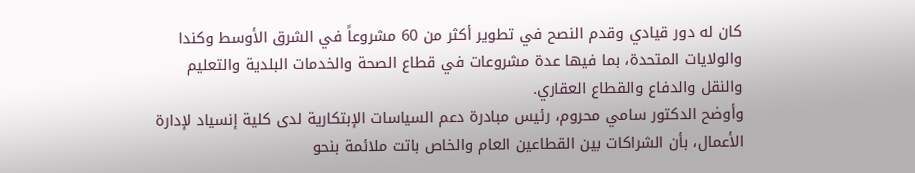كان له دور قيادي وقدم النصح في تطوير أكثر من 60 مشروعاً في الشرق الأوسط وكندا والولايات المتحدة، بما فيها عدة مشروعات في قطاع الصحة والخدمات البلدية والتعليم والنقل والدفاع والقطاع العقاري.
وأوضح الدكتور سامي محروم، رئيس مبادرة دعم السياسات الإبتكارية لدى كلية إنسياد لإدارة الأعمال، بأن الشراكات بين القطاعين العام والخاص باتت ملائمة بنحو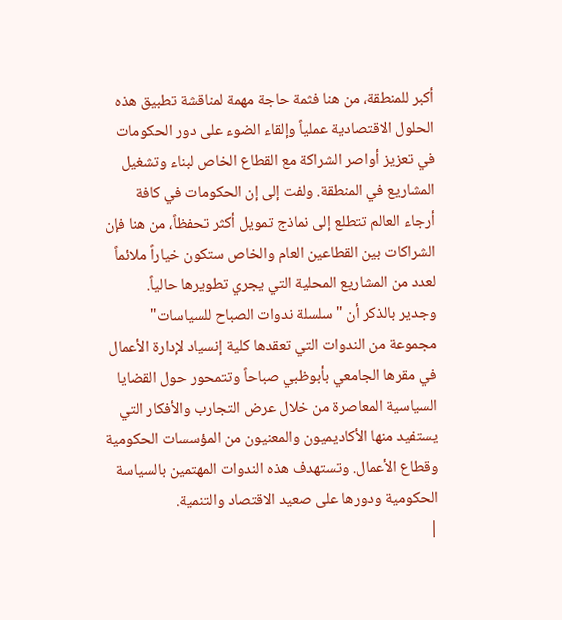أكبر للمنطقة، من هنا فثمة حاجة مهمة لمناقشة تطبيق هذه الحلول الاقتصادية عملياً وإلقاء الضوء على دور الحكومات في تعزيز أواصر الشراكة مع القطاع الخاص لبناء وتشغيل المشاريع في المنطقة. ولفت إلى إن الحكومات في كافة أرجاء العالم تتطلع إلى نماذج تمويل أكثر تحفظاً، من هنا فإن الشراكات بين القطاعين العام والخاص ستكون خياراً ملائماً لعدد من المشاريع المحلية التي يجري تطويرها حالياً.
وجدير بالذكر أن "سلسلة ندوات الصباح للسياسات" مجموعة من الندوات التي تعقدها كلية إنسياد لإدارة الأعمال في مقرها الجامعي بأبوظبي صباحاً وتتمحور حول القضايا السياسية المعاصرة من خلال عرض التجارب والأفكار التي يستفيد منها الأكاديميون والمعنيون من المؤسسات الحكومية وقطاع الأعمال. وتستهدف هذه الندوات المهتمين بالسياسة الحكومية ودورها على صعيد الاقتصاد والتنمية.
|